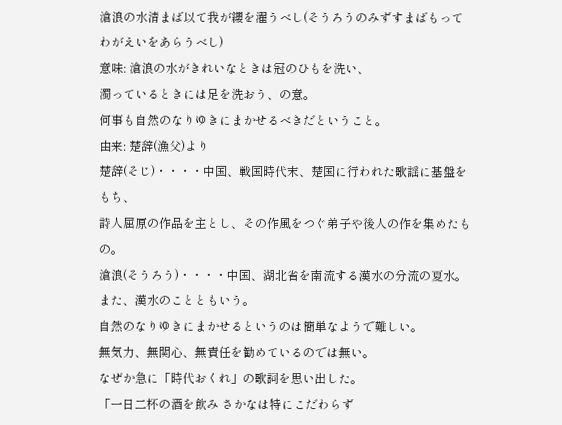滄浪の水清まば以て我が纓を濯うべし(そうろうのみずすまばもってわがえいをあらうべし)
意味: 滄浪の水がきれいなときは冠のひもを洗い、
濁っているときには足を洗おう、の意。
何事も自然のなりゆきにまかせるべきだということ。
由来: 楚辞(漁父)より
楚辞(そじ)・・・・中国、戦国時代末、楚国に行われた歌謡に基盤をもち、
詩人屈原の作品を主とし、その作風をつぐ弟子や後人の作を集めたもの。
滄浪(そうろう)・・・・中国、湖北省を南流する漢水の分流の夏水。また、漢水のことともいう。
自然のなりゆきにまかせるというのは簡単なようで難しい。
無気力、無関心、無責任を勧めているのでは無い。
なぜか急に「時代おくれ」の歌詞を思い出した。
「一日二杯の酒を飲み さかなは特にこだわらず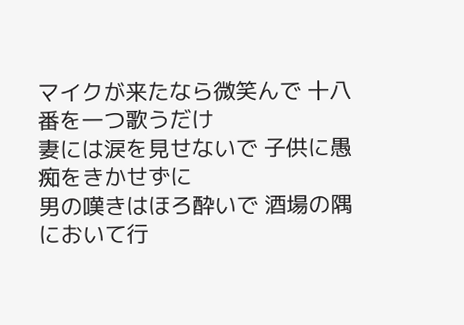マイクが来たなら微笑んで 十八番を一つ歌うだけ
妻には涙を見せないで 子供に愚痴をきかせずに
男の嘆きはほろ酔いで 酒場の隅において行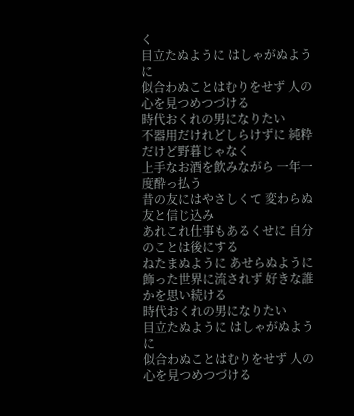く
目立たぬように はしゃがぬように
似合わぬことはむりをせず 人の心を見つめつづける
時代おくれの男になりたい
不器用だけれどしらけずに 純粋だけど野暮じゃなく
上手なお酒を飲みながら 一年一度酔っ払う
昔の友にはやさしくて 変わらぬ友と信じ込み
あれこれ仕事もあるくせに 自分のことは後にする
ねたまぬように あせらぬように
飾った世界に流されず 好きな誰かを思い続ける
時代おくれの男になりたい
目立たぬように はしゃがぬように
似合わぬことはむりをせず 人の心を見つめつづける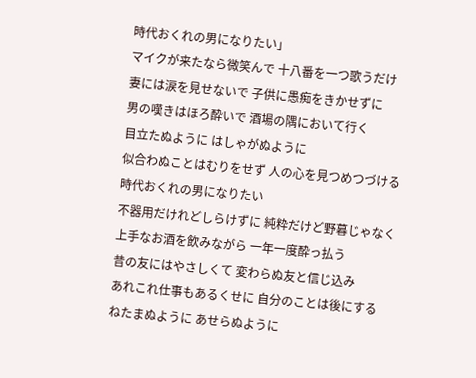時代おくれの男になりたい」
マイクが来たなら微笑んで 十八番を一つ歌うだけ
妻には涙を見せないで 子供に愚痴をきかせずに
男の嘆きはほろ酔いで 酒場の隅において行く
目立たぬように はしゃがぬように
似合わぬことはむりをせず 人の心を見つめつづける
時代おくれの男になりたい
不器用だけれどしらけずに 純粋だけど野暮じゃなく
上手なお酒を飲みながら 一年一度酔っ払う
昔の友にはやさしくて 変わらぬ友と信じ込み
あれこれ仕事もあるくせに 自分のことは後にする
ねたまぬように あせらぬように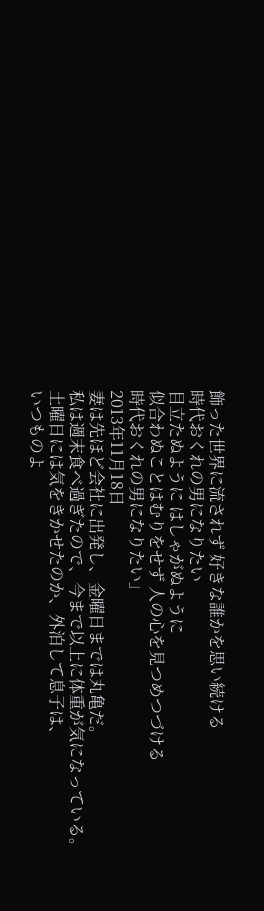飾った世界に流されず 好きな誰かを思い続ける
時代おくれの男になりたい
目立たぬように はしゃがぬように
似合わぬことはむりをせず 人の心を見つめつづける
時代おくれの男になりたい」
2013年11月18日
妻は先ほど会社に出発し、金曜日までは丸亀だ。
私は週末食べ過ぎたので、今まで以上に体重が気になっている。
土曜日には気をきかせたのか、外泊して息子は、
いつものよ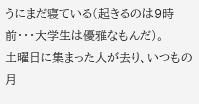うにまだ寝ている(起きるのは9時前・・・大学生は優雅なもんだ)。
土曜日に集まった人が去り、いつもの月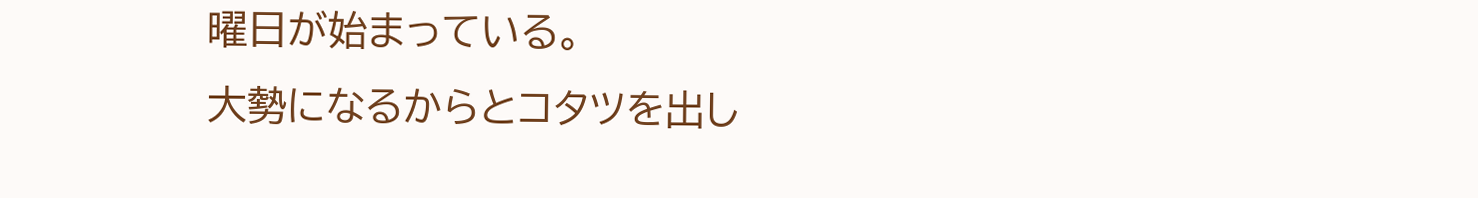曜日が始まっている。
大勢になるからとコタツを出し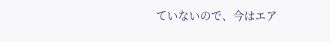ていないので、今はエア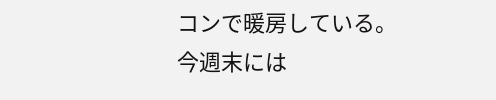コンで暖房している。
今週末には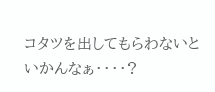コタツを出してもらわないといかんなぁ・・・・?